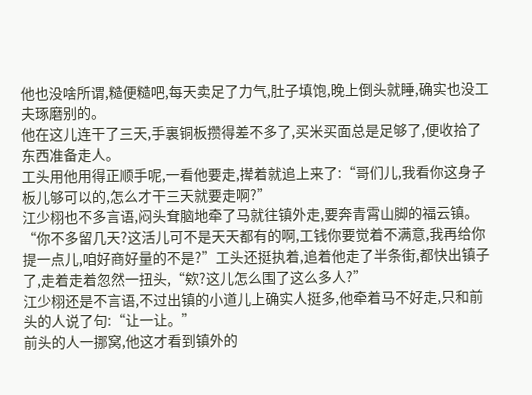他也没啥所谓,糙便糙吧,每天卖足了力气,肚子填饱,晚上倒头就睡,确实也没工夫琢磨别的。
他在这儿连干了三天,手裏铜板攒得差不多了,买米买面总是足够了,便收拾了东西准备走人。
工头用他用得正顺手呢,一看他要走,撵着就追上来了:“哥们儿,我看你这身子板儿够可以的,怎么才干三天就要走啊?”
江少栩也不多言语,闷头耷脑地牵了马就往镇外走,要奔青霄山脚的福云镇。
“你不多留几天?这活儿可不是天天都有的啊,工钱你要觉着不满意,我再给你提一点儿,咱好商好量的不是?”工头还挺执着,追着他走了半条街,都快出镇子了,走着走着忽然一扭头,“欸?这儿怎么围了这么多人?”
江少栩还是不言语,不过出镇的小道儿上确实人挺多,他牵着马不好走,只和前头的人说了句:“让一让。”
前头的人一挪窝,他这才看到镇外的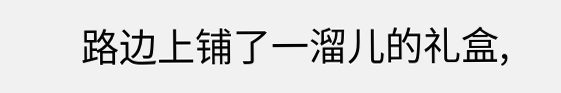路边上铺了一溜儿的礼盒,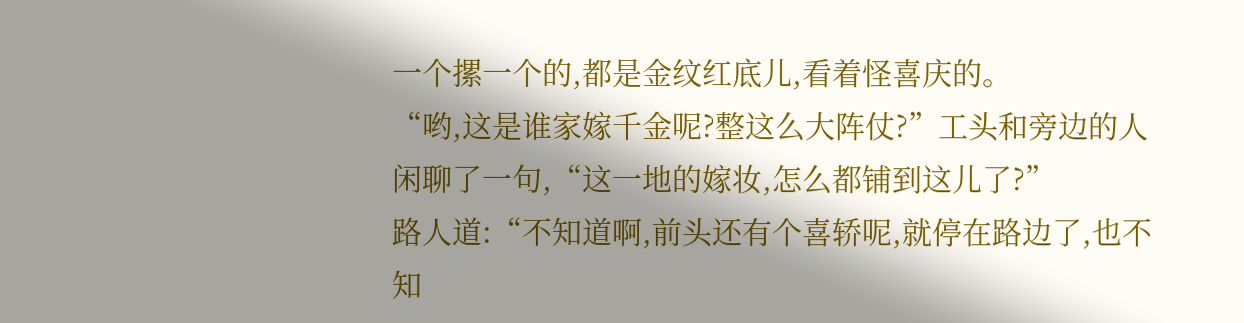一个摞一个的,都是金纹红底儿,看着怪喜庆的。
“哟,这是谁家嫁千金呢?整这么大阵仗?”工头和旁边的人闲聊了一句,“这一地的嫁妆,怎么都铺到这儿了?”
路人道:“不知道啊,前头还有个喜轿呢,就停在路边了,也不知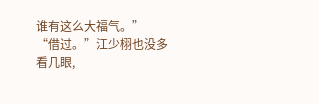谁有这么大福气。”
“借过。”江少栩也没多看几眼,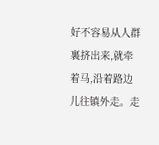好不容易从人群裏挤出来,就牵着马,沿着路边儿往镇外走。走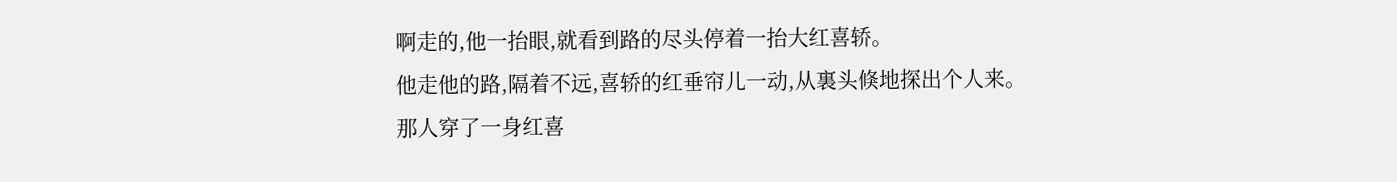啊走的,他一抬眼,就看到路的尽头停着一抬大红喜轿。
他走他的路,隔着不远,喜轿的红垂帘儿一动,从裏头倏地探出个人来。
那人穿了一身红喜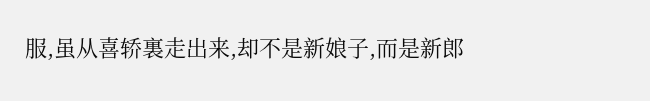服,虽从喜轿裏走出来,却不是新娘子,而是新郎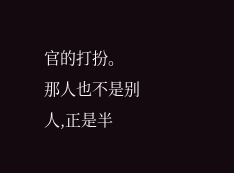官的打扮。
那人也不是别人,正是半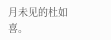月未见的杜如喜。